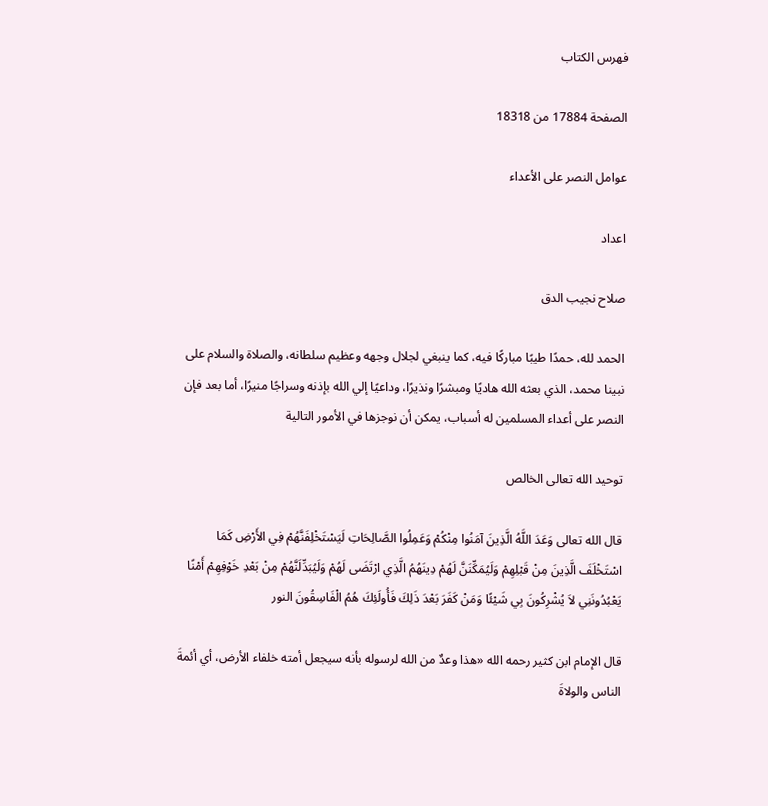فهرس الكتاب

الصفحة 17884 من 18318

عوامل النصر على الأعداء

اعداد

صلاح نجيب الدق

الحمد لله، حمدًا طيبًا مباركًا فيه، كما ينبغي لجلال وجهه وعظيم سلطانه، والصلاة والسلام على نبينا محمد، الذي بعثه الله هاديًا ومبشرًا ونذيرًا، وداعيًا إلي الله بإذنه وسراجًا منيرًا، أما بعد فإن النصر على أعداء المسلمين له أسباب، يمكن أن نوجزها في الأمور التالية

توحيد الله تعالى الخالص

قال الله تعالى وَعَدَ اللَّهُ الَّذِينَ آمَنُوا مِنْكُمْ وَعَمِلُوا الصَّالِحَاتِ لَيَسْتَخْلِفَنَّهُمْ فِي الأَرْضِ كَمَا اسْتَخْلَفَ الَّذِينَ مِنْ قَبْلِهِمْ وَلَيُمَكِّنَنَّ لَهُمْ دِينَهُمُ الَّذِي ارْتَضَى لَهُمْ وَلَيُبَدِّلَنَّهُمْ مِنْ بَعْدِ خَوْفِهِمْ أَمْنًا يَعْبُدُونَنِي لاَ يُشْرِكُونَ بِي شَيْئًا وَمَنْ كَفَرَ بَعْدَ ذَلِكَ فَأُولَئِكَ هُمُ الْفَاسِقُونَ النور

قال الإمام ابن كثير رحمه الله «هذا وعدٌ من الله لرسوله بأنه سيجعل أمته خلفاء الأرض، أي أئمةَ الناس والولاةَ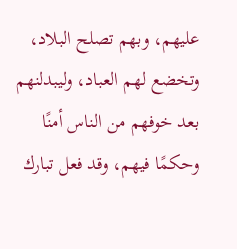عليهم، وبهم تصلح البلاد، وتخضع لهم العباد، وليبدلنهم بعد خوفهم من الناس أمنًا وحكمًا فيهم، وقد فعل تبارك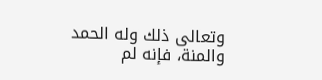وتعالى ذلك وله الحمد والمنة، فإنه لم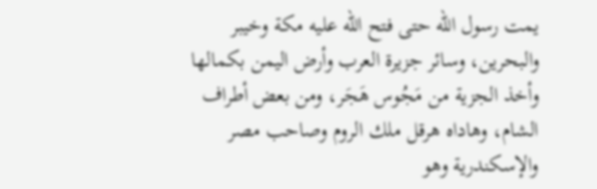يمت رسول الله حتى فتح الله عليه مكة وخيبر والبحرين، وسائر جزيرة العرب وأرض اليمن بكمالها وأخذ الجزية من مَجُوس هَجَر، ومن بعض أطراف الشام، وهاداه هرقل ملك الروم وصاحب مصر والإسكندرية وهو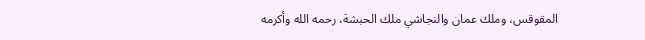المقوقس، وملك عمان والنجاشي ملك الحبشة، رحمه الله وأكرمه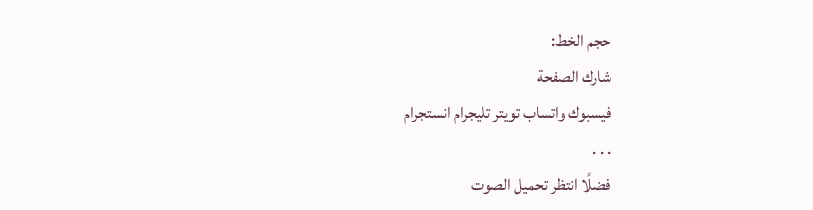حجم الخط:
شارك الصفحة
فيسبوك واتساب تويتر تليجرام انستجرام
. . .
فضلًا انتظر تحميل الصوت